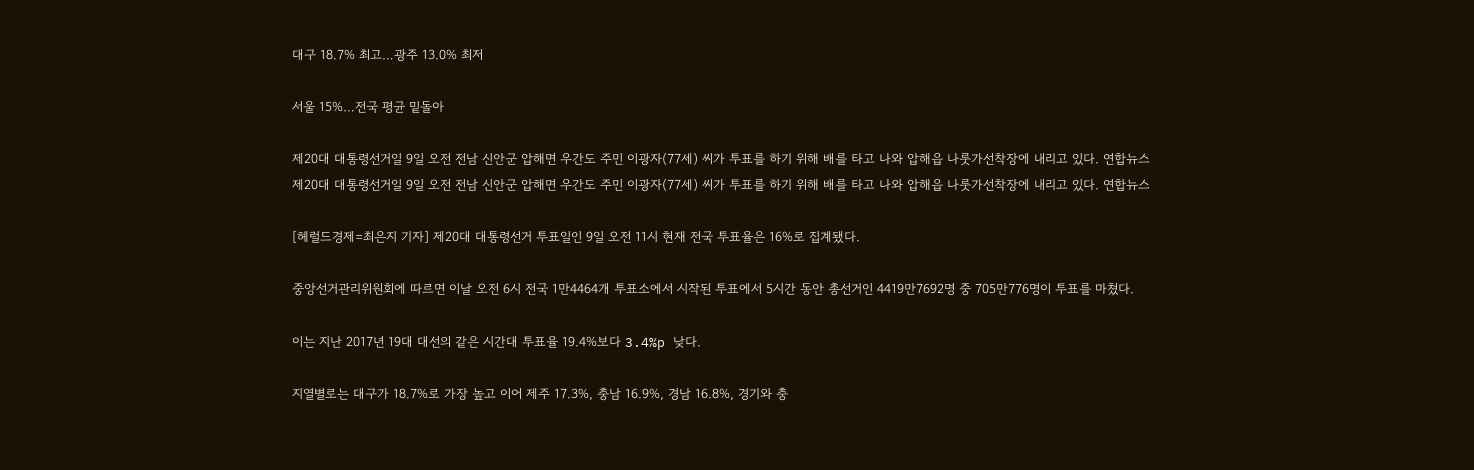대구 18.7% 최고…광주 13.0% 최저

서울 15%…전국 평균 밑돌아

제20대 대통령선거일 9일 오전 전남 신안군 압해면 우간도 주민 이광자(77세) 씨가 투표를 하기 위해 배를 타고 나와 압해읍 나룻가선착장에 내리고 있다. 연합뉴스
제20대 대통령선거일 9일 오전 전남 신안군 압해면 우간도 주민 이광자(77세) 씨가 투표를 하기 위해 배를 타고 나와 압해읍 나룻가선착장에 내리고 있다. 연합뉴스

[헤럴드경제=최은지 기자] 제20대 대통령선거 투표일인 9일 오전 11시 현재 전국 투표율은 16%로 집계됐다.

중앙선거관리위원회에 따르면 이날 오전 6시 전국 1만4464개 투표소에서 시작된 투표에서 5시간 동안 총선거인 4419만7692명 중 705만776명이 투표를 마쳤다.

이는 지난 2017년 19대 대선의 같은 시간대 투표율 19.4%보다 3.4%p 낮다.

지열별로는 대구가 18.7%로 가장 높고 이어 제주 17.3%, 충남 16.9%, 경남 16.8%, 경기와 충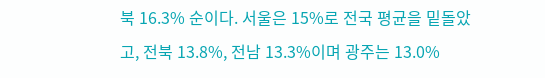북 16.3% 순이다. 서울은 15%로 전국 평균을 밑돌았고, 전북 13.8%, 전남 13.3%이며 광주는 13.0%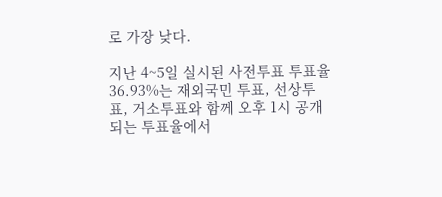로 가장 낮다.

지난 4~5일 실시된 사전투표 투표율 36.93%는 재외국민 투표, 선상투표, 거소투표와 함께 오후 1시 공개되는 투표율에서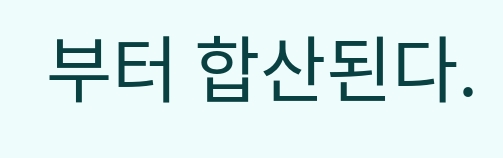부터 합산된다.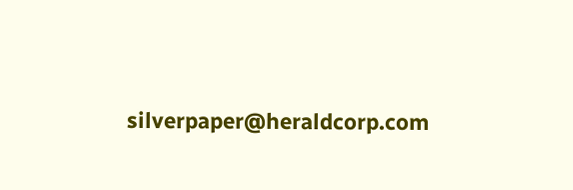silverpaper@heraldcorp.com